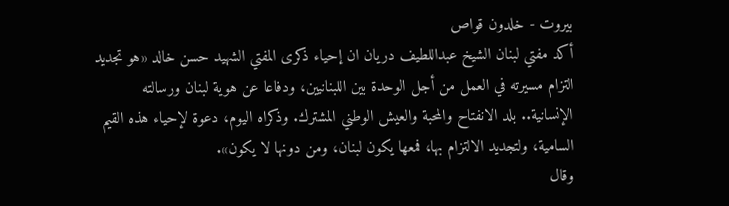بيروت - خلدون قواص
أكد مفتي لبنان الشيخ عبداللطيف دريان ان إحياء ذكرى المفتي الشهيد حسن خالد «هو تجديد التزام مسيرته في العمل من أجل الوحدة بين اللبنانيين، ودفاعا عن هوية لبنان ورسالته الإنسانية.. بلد الانفتاح والمحبة والعيش الوطني المشترك. وذكراه اليوم، دعوة لإحياء هذه القيم السامية، ولتجديد الالتزام بها، فمعها يكون لبنان، ومن دونها لا يكون».
وقال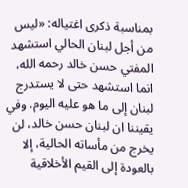بمناسبة ذكرى اغتياله: «ليس من أجل لبنان الحالي استشهد المفتي حسن خالد رحمه الله، انما استشهد حتى لا يستدرج لبنان إلى ما هو عليه اليوم. وفي يقيننا ان لبنان حسن خالد، لن يخرج من مأساته الحالية، إلا بالعودة إلى القيم الأخلاقية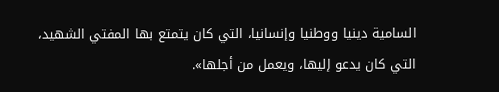السامية دينيا ووطنيا وإنسانيا، التي كان يتمتع بها المفتي الشهيد، التي كان يدعو إليها، ويعمل من أجلها».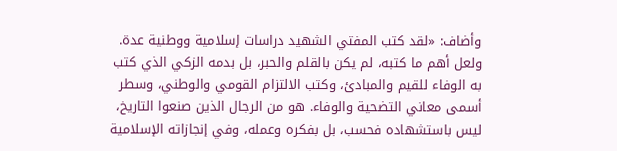وأضاف: «لقد كتب المفتي الشهيد دراسات إسلامية ووطنية عدة. ولعل أهم ما كتبه، لم يكن بالقلم والحبر، بل بدمه الزكي الذي كتب به الوفاء للقيم والمبادئ، وكتب الالتزام القومي والوطني، وسطر أسمى معاني التضحية والوفاء. هو من الرجال الذين صنعوا التاريخ، ليس باستشهاده فحسب، بل بفكره وعمله، وفي إنجازاته الإسلامية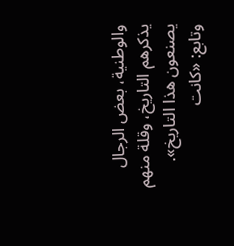والوطنية، بعض الرجال يذكرهم التاريخ، وقلة منهم يصنعون هذا التاريخ».
وتابع: «كانت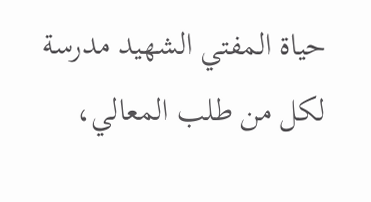حياة المفتي الشهيد مدرسة لكل من طلب المعالي،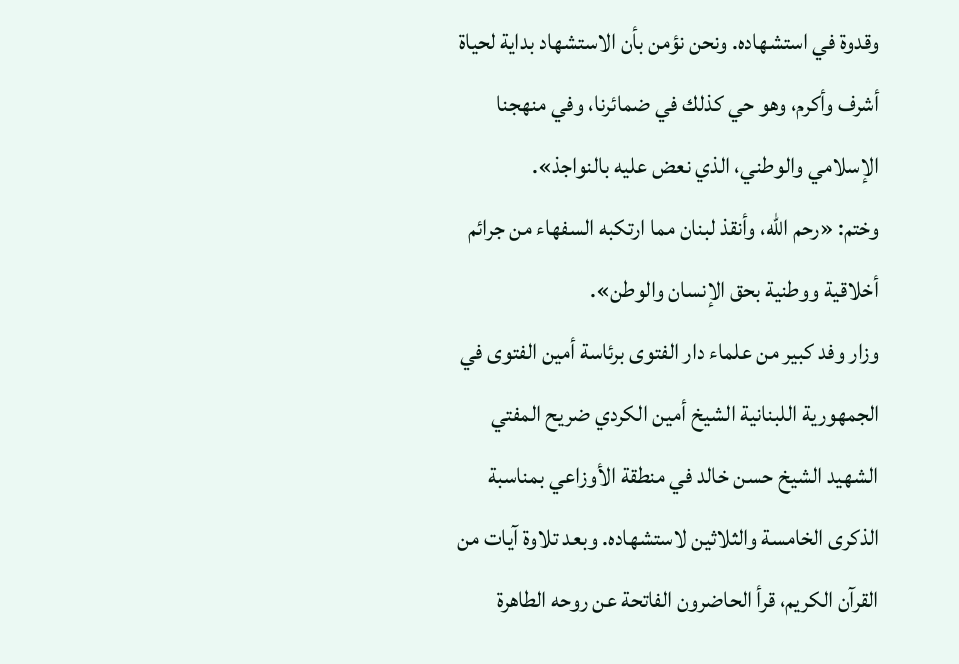وقدوة في استشهاده. ونحن نؤمن بأن الاستشهاد بداية لحياة أشرف وأكرم، وهو حي كذلك في ضمائرنا، وفي منهجنا الإسلامي والوطني، الذي نعض عليه بالنواجذ».
وختم: «رحم الله، وأنقذ لبنان مما ارتكبه السفهاء من جرائم أخلاقية ووطنية بحق الإنسان والوطن».
وزار وفد كبير من علماء دار الفتوى برئاسة أمين الفتوى في الجمهورية اللبنانية الشيخ أمين الكردي ضريح المفتي الشهيد الشيخ حسن خالد في منطقة الأوزاعي بمناسبة الذكرى الخامسة والثلاثين لاستشهاده. وبعد تلاوة آيات من القرآن الكريم، قرأ الحاضرون الفاتحة عن روحه الطاهرة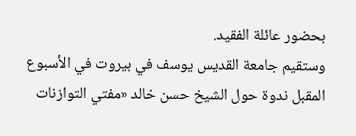بحضور عائلة الفقيد.
وستقيم جامعة القديس يوسف في بيروت في الأسبوع المقبل ندوة حول الشيخ حسن خالد «مفتي التوازنات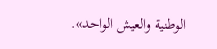الوطنية والعيش الواحد».